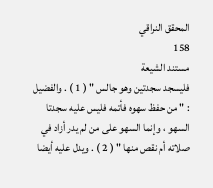المحقق النراقي
158
مستند الشيعة
فليسجد سجدتين وهو جالس " ( 1 ) . والفضيل : " من حفظ سهوه فأتمه فليس عليه سجدتا السهو ، وإنما السهو على من لم يدر أزاد في صلاته أم نقص منها " ( 2 ) . ويدل عليه أيضا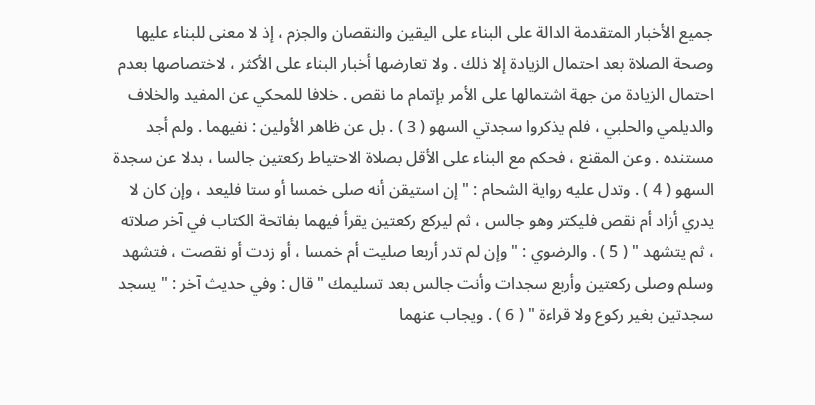جميع الأخبار المتقدمة الدالة على البناء على اليقين والنقصان والجزم ، إذ لا معنى للبناء عليها وصحة الصلاة بعد احتمال الزيادة إلا ذلك . ولا تعارضها أخبار البناء على الأكثر ، لاختصاصها بعدم احتمال الزيادة من جهة اشتمالها على الأمر بإتمام ما نقص . خلافا للمحكي عن المفيد والخلاف والديلمي والحلبي ، فلم يذكروا سجدتي السهو ( 3 ) . بل عن ظاهر الأولين : نفيهما . ولم أجد مستنده . وعن المقنع ، فحكم مع البناء على الأقل بصلاة الاحتياط ركعتين جالسا ، بدلا عن سجدة السهو ( 4 ) . وتدل عليه رواية الشحام : " إن استيقن أنه صلى خمسا أو ستا فليعد ، وإن كان لا يدري أزاد أم نقص فليكتر وهو جالس ، ثم ليركع ركعتين يقرأ فيهما بفاتحة الكتاب في آخر صلاته ، ثم يتشهد " ( 5 ) . والرضوي : " وإن لم تدر أربعا صليت أم خمسا ، أو زدت أو نقصت ، فتشهد وسلم وصلى ركعتين وأربع سجدات وأنت جالس بعد تسليمك " قال : وفي حديث آخر : " يسجد سجدتين بغير ركوع ولا قراءة " ( 6 ) . ويجاب عنهما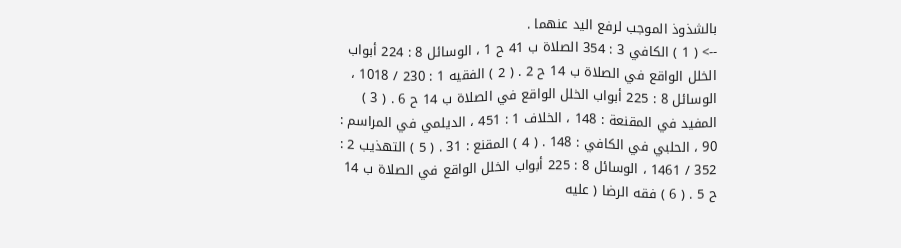بالشذوذ الموجب لرفع اليد عنهما .
--> ( 1 ) الكافي 3 : 354 الصلاة ب 41 ح 1 ، الوسائل 8 : 224 أبواب الخلل الواقع في الصلاة ب 14 ح 2 . ( 2 ) الفقيه 1 : 230 / 1018 ، الوسائل 8 : 225 أبواب الخلل الواقع في الصلاة ب 14 ح 6 . ( 3 ) المفيد في المقنعة : 148 ، الخلاف 1 : 451 ، الديلمي في المراسم : 90 ، الحلبي في الكافي : 148 . ( 4 ) المقنع : 31 . ( 5 ) التهذيب 2 : 352 / 1461 ، الوسائل 8 : 225 أبواب الخلل الواقع في الصلاة ب 14 ح 5 . ( 6 ) فقه الرضا ( عليه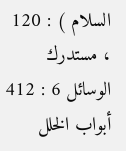السلام ) : 120 ، مستدرك الوسائل 6 : 412 أبواب الخلل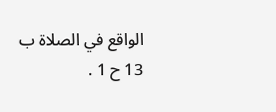الواقع في الصلاة ب 13 ح 1 .